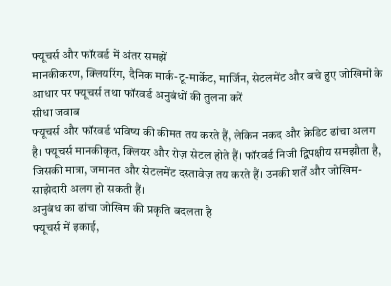फ्यूचर्स और फॉरवर्ड में अंतर समझें
मानकीकरण, क्लियरिंग, दैनिक मार्क-टू-मार्केट, मार्जिन, सेटलमेंट और बचे हुए जोखिमों के आधार पर फ्यूचर्स तथा फॉरवर्ड अनुबंधों की तुलना करें
सीधा जवाब
फ्यूचर्स और फॉरवर्ड भविष्य की कीमत तय करते हैं, लेकिन नकद और क्रेडिट ढांचा अलग है। फ्यूचर्स मानकीकृत, क्लियर और रोज़ सेटल होते हैं। फॉरवर्ड निजी द्विपक्षीय समझौता है, जिसकी मात्रा, जमानत और सेटलमेंट दस्तावेज़ तय करते हैं। उनकी शर्तें और जोखिम-साझेदारी अलग हो सकती हैं।
अनुबंध का ढांचा जोखिम की प्रकृति बदलता है
फ्यूचर्स में इकाई,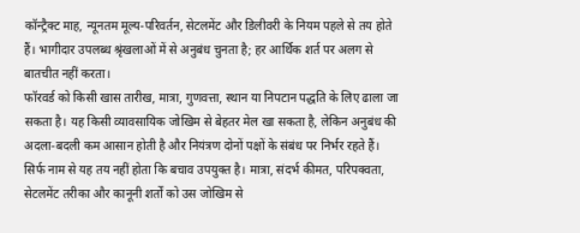कॉन्ट्रैक्ट माह, न्यूनतम मूल्य-परिवर्तन, सेटलमेंट और डिलीवरी के नियम पहले से तय होते हैं। भागीदार उपलब्ध श्रृंखलाओं में से अनुबंध चुनता है; हर आर्थिक शर्त पर अलग से बातचीत नहीं करता।
फॉरवर्ड को किसी खास तारीख, मात्रा, गुणवत्ता, स्थान या निपटान पद्धति के लिए ढाला जा सकता है। यह किसी व्यावसायिक जोखिम से बेहतर मेल खा सकता है, लेकिन अनुबंध की अदला-बदली कम आसान होती है और नियंत्रण दोनों पक्षों के संबंध पर निर्भर रहते हैं।
सिर्फ नाम से यह तय नहीं होता कि बचाव उपयुक्त है। मात्रा, संदर्भ कीमत, परिपक्वता, सेटलमेंट तरीका और कानूनी शर्तों को उस जोखिम से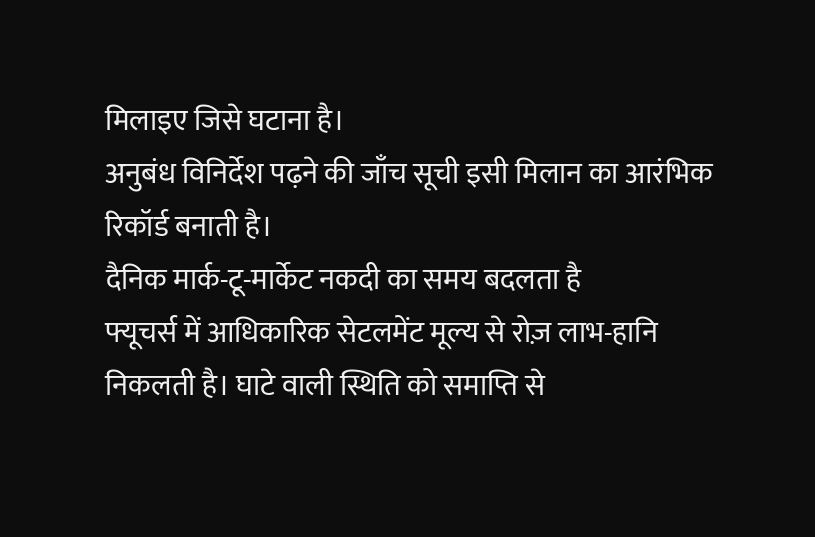मिलाइए जिसे घटाना है।
अनुबंध विनिर्देश पढ़ने की जाँच सूची इसी मिलान का आरंभिक रिकॉर्ड बनाती है।
दैनिक मार्क-टू-मार्केट नकदी का समय बदलता है
फ्यूचर्स में आधिकारिक सेटलमेंट मूल्य से रोज़ लाभ-हानि निकलती है। घाटे वाली स्थिति को समाप्ति से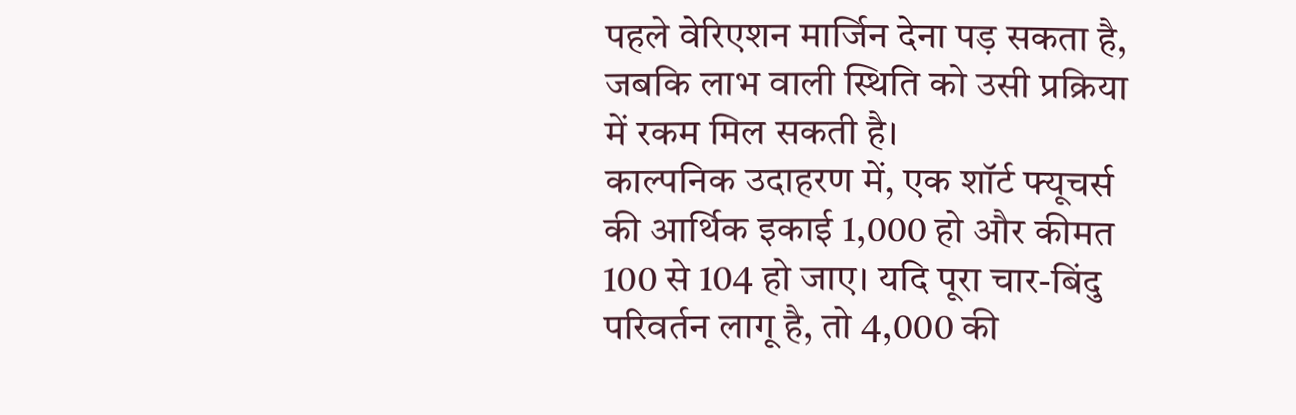पहले वेरिएशन मार्जिन देना पड़ सकता है, जबकि लाभ वाली स्थिति को उसी प्रक्रिया में रकम मिल सकती है।
काल्पनिक उदाहरण में, एक शॉर्ट फ्यूचर्स की आर्थिक इकाई 1,000 हो और कीमत 100 से 104 हो जाए। यदि पूरा चार-बिंदु परिवर्तन लागू है, तो 4,000 की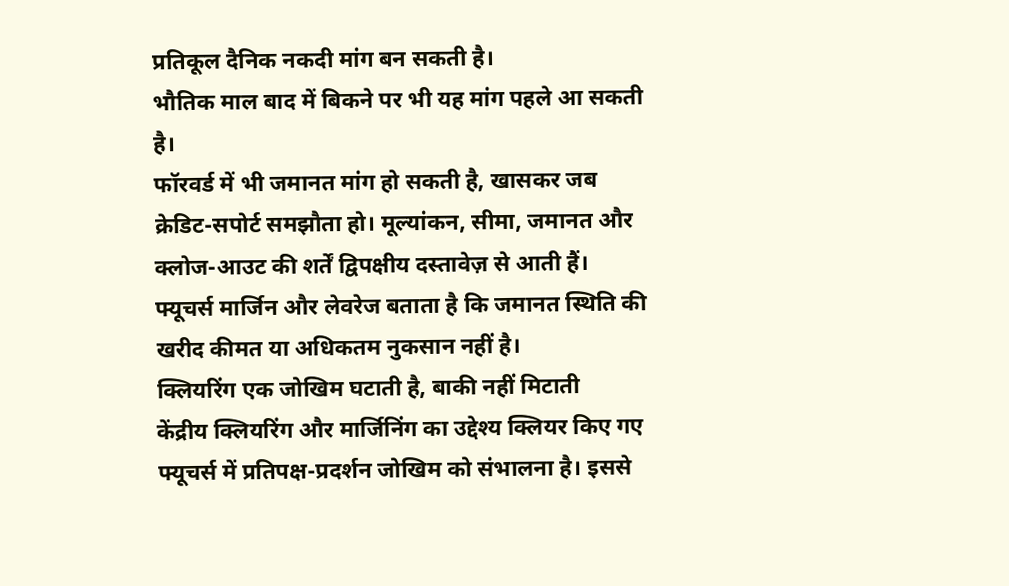प्रतिकूल दैनिक नकदी मांग बन सकती है।
भौतिक माल बाद में बिकने पर भी यह मांग पहले आ सकती है।
फॉरवर्ड में भी जमानत मांग हो सकती है, खासकर जब क्रेडिट-सपोर्ट समझौता हो। मूल्यांकन, सीमा, जमानत और क्लोज-आउट की शर्तें द्विपक्षीय दस्तावेज़ से आती हैं।
फ्यूचर्स मार्जिन और लेवरेज बताता है कि जमानत स्थिति की खरीद कीमत या अधिकतम नुकसान नहीं है।
क्लियरिंग एक जोखिम घटाती है, बाकी नहीं मिटाती
केंद्रीय क्लियरिंग और मार्जिनिंग का उद्देश्य क्लियर किए गए फ्यूचर्स में प्रतिपक्ष-प्रदर्शन जोखिम को संभालना है। इससे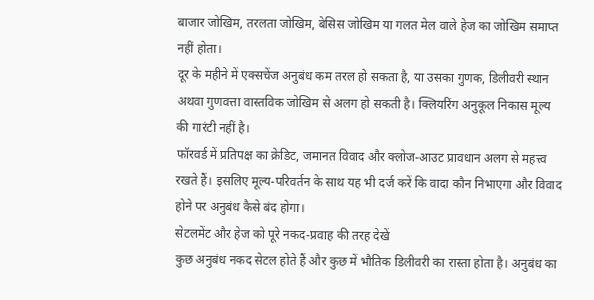बाजार जोखिम, तरलता जोखिम, बेसिस जोखिम या गलत मेल वाले हेज का जोखिम समाप्त नहीं होता।
दूर के महीने में एक्सचेंज अनुबंध कम तरल हो सकता है, या उसका गुणक, डिलीवरी स्थान अथवा गुणवत्ता वास्तविक जोखिम से अलग हो सकती है। क्लियरिंग अनुकूल निकास मूल्य की गारंटी नहीं है।
फॉरवर्ड में प्रतिपक्ष का क्रेडिट, जमानत विवाद और क्लोज-आउट प्रावधान अलग से महत्त्व रखते हैं। इसलिए मूल्य-परिवर्तन के साथ यह भी दर्ज करें कि वादा कौन निभाएगा और विवाद होने पर अनुबंध कैसे बंद होगा।
सेटलमेंट और हेज को पूरे नकद-प्रवाह की तरह देखें
कुछ अनुबंध नकद सेटल होते हैं और कुछ में भौतिक डिलीवरी का रास्ता होता है। अनुबंध का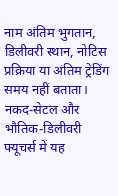नाम अंतिम भुगतान, डिलीवरी स्थान, नोटिस प्रक्रिया या अंतिम ट्रेडिंग समय नहीं बताता।
नकद-सेटल और भौतिक-डिलीवरी फ्यूचर्स में यह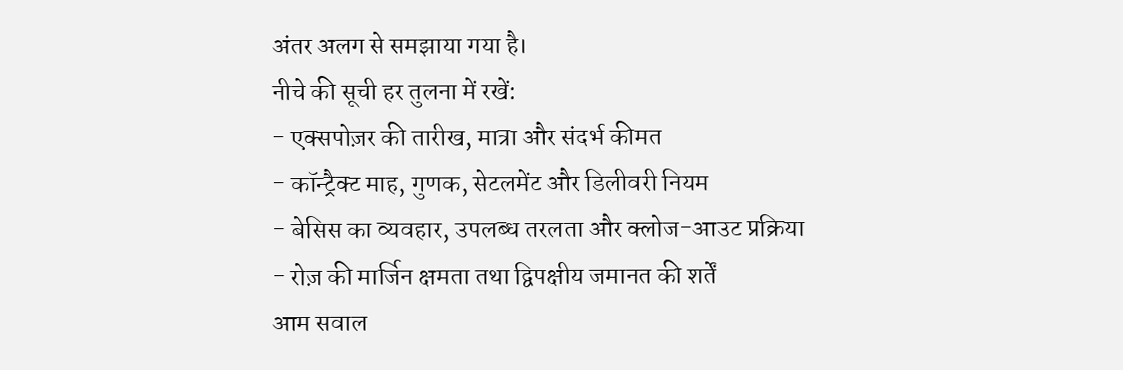अंतर अलग से समझाया गया है।
नीचे की सूची हर तुलना में रखें:
- एक्सपोज़र की तारीख, मात्रा और संदर्भ कीमत
- कॉन्ट्रैक्ट माह, गुणक, सेटलमेंट और डिलीवरी नियम
- बेसिस का व्यवहार, उपलब्ध तरलता और क्लोज-आउट प्रक्रिया
- रोज़ की मार्जिन क्षमता तथा द्विपक्षीय जमानत की शर्तें
आम सवाल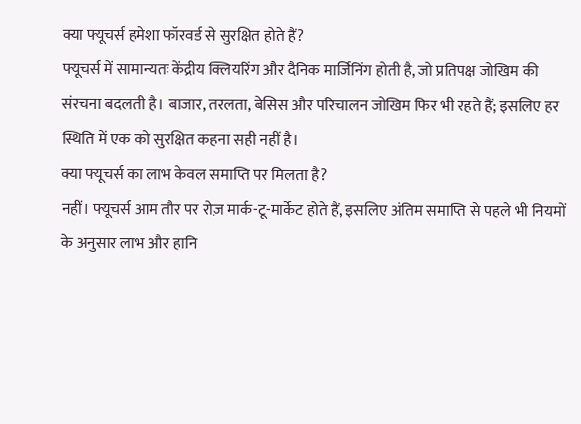क्या फ्यूचर्स हमेशा फॉरवर्ड से सुरक्षित होते हैं?
फ्यूचर्स में सामान्यतः केंद्रीय क्लियरिंग और दैनिक मार्जिनिंग होती है, जो प्रतिपक्ष जोखिम की संरचना बदलती है। बाजार, तरलता, बेसिस और परिचालन जोखिम फिर भी रहते हैं; इसलिए हर स्थिति में एक को सुरक्षित कहना सही नहीं है।
क्या फ्यूचर्स का लाभ केवल समाप्ति पर मिलता है?
नहीं। फ्यूचर्स आम तौर पर रोज़ मार्क-टू-मार्केट होते हैं, इसलिए अंतिम समाप्ति से पहले भी नियमों के अनुसार लाभ और हानि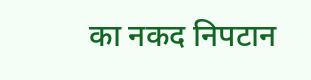का नकद निपटान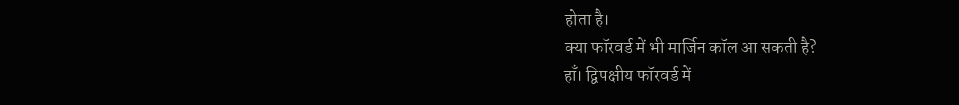होता है।
क्या फॉरवर्ड में भी मार्जिन कॉल आ सकती है?
हाँ। द्विपक्षीय फॉरवर्ड में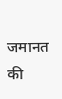जमानत की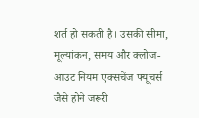शर्त हो सकती है। उसकी सीमा, मूल्यांकन, समय और क्लोज-आउट नियम एक्सचेंज फ्यूचर्स जैसे होने जरूरी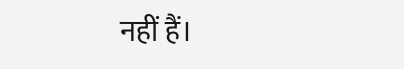नहीं हैं।